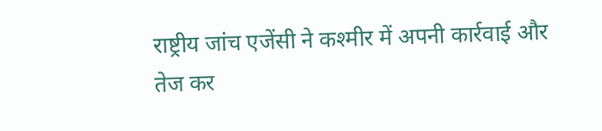राष्ट्रीय जांच एजेंसी ने कश्मीर में अपनी कार्रवाई और तेज कर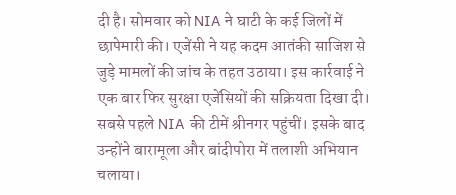दी है। सोमवार को NIA ने घाटी के कई जिलों में छापेमारी की। एजेंसी ने यह कदम आतंकी साजिश से जुड़े मामलों की जांच के तहत उठाया। इस कार्रवाई ने एक बार फिर सुरक्षा एजेंसियों की सक्रियता दिखा दी।
सबसे पहले NIA की टीमें श्रीनगर पहुंचीं। इसके बाद उन्होंने बारामूला और बांदीपोरा में तलाशी अभियान चलाया।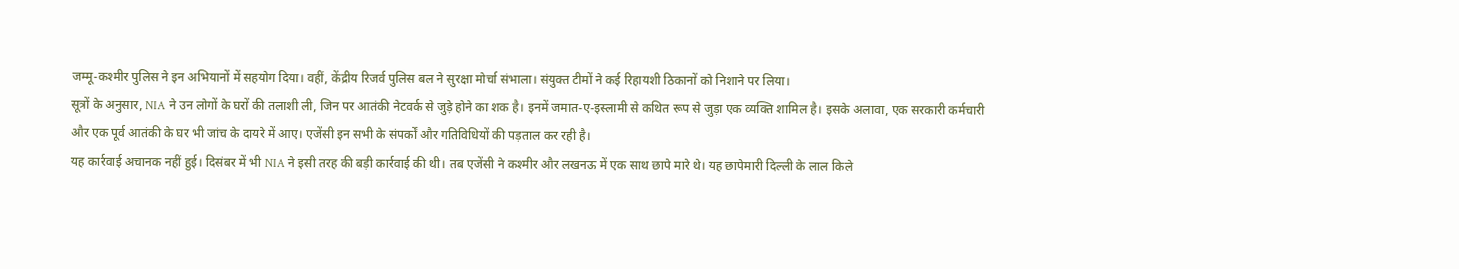जम्मू-कश्मीर पुलिस ने इन अभियानों में सहयोग दिया। वहीं, केंद्रीय रिजर्व पुलिस बल ने सुरक्षा मोर्चा संभाला। संयुक्त टीमों ने कई रिहायशी ठिकानों को निशाने पर लिया।
सूत्रों के अनुसार, NIA ने उन लोगों के घरों की तलाशी ली, जिन पर आतंकी नेटवर्क से जुड़े होने का शक है। इनमें जमात-ए-इस्लामी से कथित रूप से जुड़ा एक व्यक्ति शामिल है। इसके अलावा, एक सरकारी कर्मचारी और एक पूर्व आतंकी के घर भी जांच के दायरे में आए। एजेंसी इन सभी के संपर्कों और गतिविधियों की पड़ताल कर रही है।
यह कार्रवाई अचानक नहीं हुई। दिसंबर में भी NIA ने इसी तरह की बड़ी कार्रवाई की थी। तब एजेंसी ने कश्मीर और लखनऊ में एक साथ छापे मारे थे। यह छापेमारी दिल्ली के लाल किले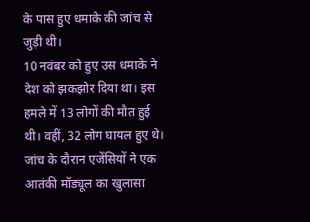के पास हुए धमाके की जांच से जुड़ी थी।
10 नवंबर को हुए उस धमाके ने देश को झकझोर दिया था। इस हमले में 13 लोगों की मौत हुई थी। वहीं, 32 लोग घायल हुए थे। जांच के दौरान एजेंसियों ने एक आतंकी मॉड्यूल का खुलासा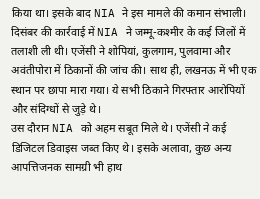किया था। इसके बाद NIA ने इस मामले की कमान संभाली।
दिसंबर की कार्रवाई में NIA ने जम्मू-कश्मीर के कई जिलों में तलाशी ली थी। एजेंसी ने शोपियां, कुलगाम, पुलवामा और अवंतीपोरा में ठिकानों की जांच की। साथ ही, लखनऊ में भी एक स्थान पर छापा मारा गया। ये सभी ठिकाने गिरफ्तार आरोपियों और संदिग्धों से जुड़े थे।
उस दौरान NIA को अहम सबूत मिले थे। एजेंसी ने कई डिजिटल डिवाइस जब्त किए थे। इसके अलावा, कुछ अन्य आपत्तिजनक सामग्री भी हाथ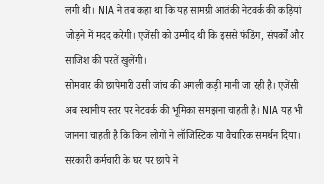लगी थी। NIA ने तब कहा था कि यह सामग्री आतंकी नेटवर्क की कड़ियां जोड़ने में मदद करेगी। एजेंसी को उम्मीद थी कि इससे फंडिंग, संपर्कों और साजिश की परतें खुलेंगी।
सोमवार की छापेमारी उसी जांच की अगली कड़ी मानी जा रही है। एजेंसी अब स्थानीय स्तर पर नेटवर्क की भूमिका समझना चाहती है। NIA यह भी जानना चाहती है कि किन लोगों ने लॉजिस्टिक या वैचारिक समर्थन दिया।
सरकारी कर्मचारी के घर पर छापे ने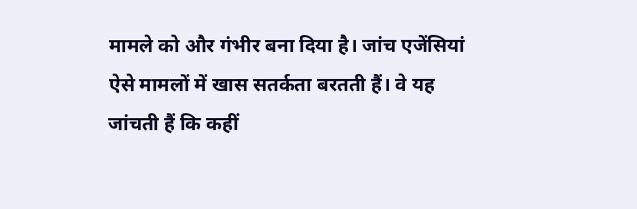मामले को और गंभीर बना दिया है। जांच एजेंसियां ऐसे मामलों में खास सतर्कता बरतती हैं। वे यह जांचती हैं कि कहीं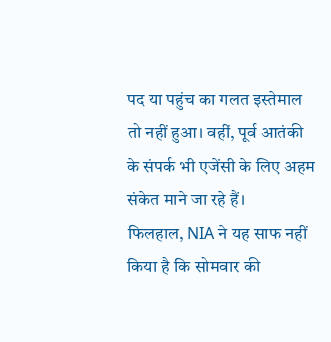पद या पहुंच का गलत इस्तेमाल तो नहीं हुआ। वहीं, पूर्व आतंकी के संपर्क भी एजेंसी के लिए अहम संकेत माने जा रहे हैं।
फिलहाल, NIA ने यह साफ नहीं किया है कि सोमवार की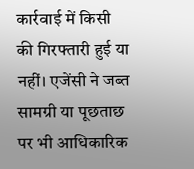कार्रवाई में किसी की गिरफ्तारी हुई या नहीं। एजेंसी ने जब्त सामग्री या पूछताछ पर भी आधिकारिक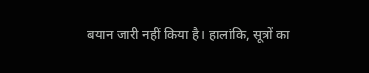बयान जारी नहीं किया है। हालांकि, सूत्रों का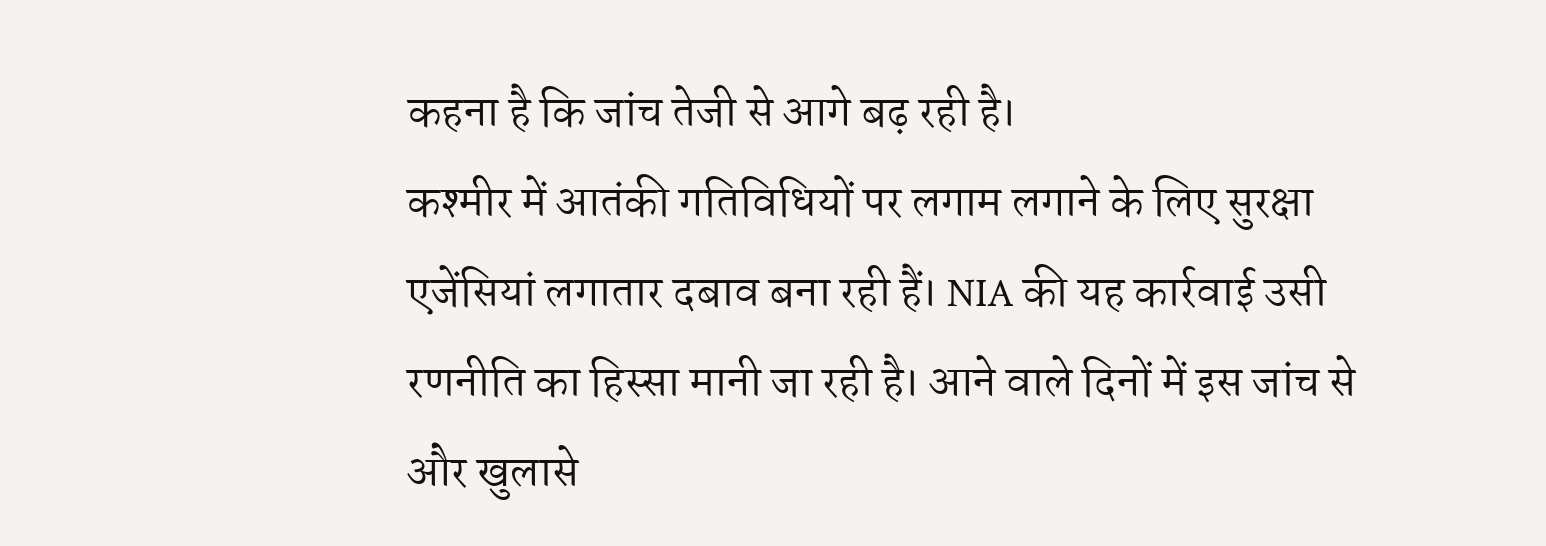कहना है कि जांच तेजी से आगे बढ़ रही है।
कश्मीर में आतंकी गतिविधियों पर लगाम लगाने के लिए सुरक्षा एजेंसियां लगातार दबाव बना रही हैं। NIA की यह कार्रवाई उसी रणनीति का हिस्सा मानी जा रही है। आने वाले दिनों में इस जांच से और खुलासे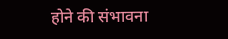होने की संभावना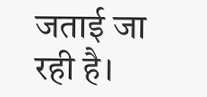जताई जा रही है।